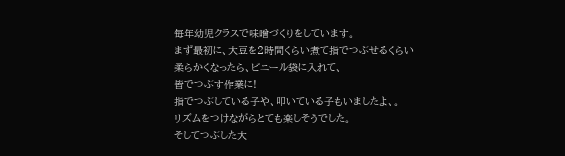毎年幼児クラスで味噌づくりをしています。
まず最初に、大豆を2時間くらい煮て指でつぶせるくらい
柔らかくなったら、ビニール袋に入れて、
皆でつぶす作業に!
指でつぶしている子や、叩いている子もいましたよ、。
リズムをつけながらとても楽しそうでした。
そしてつぶした大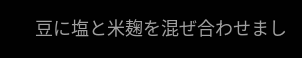豆に塩と米麹を混ぜ合わせまし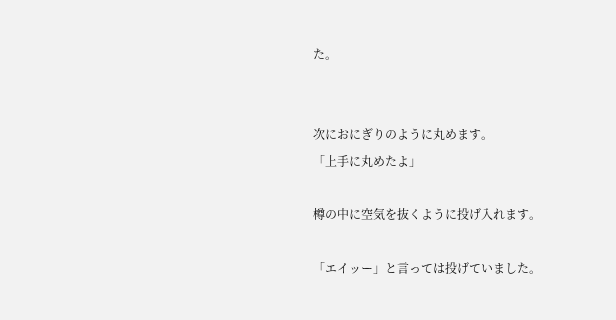た。


次におにぎりのように丸めます。
「上手に丸めたよ」

樽の中に空気を抜くように投げ入れます。

「エイッー」と言っては投げていました。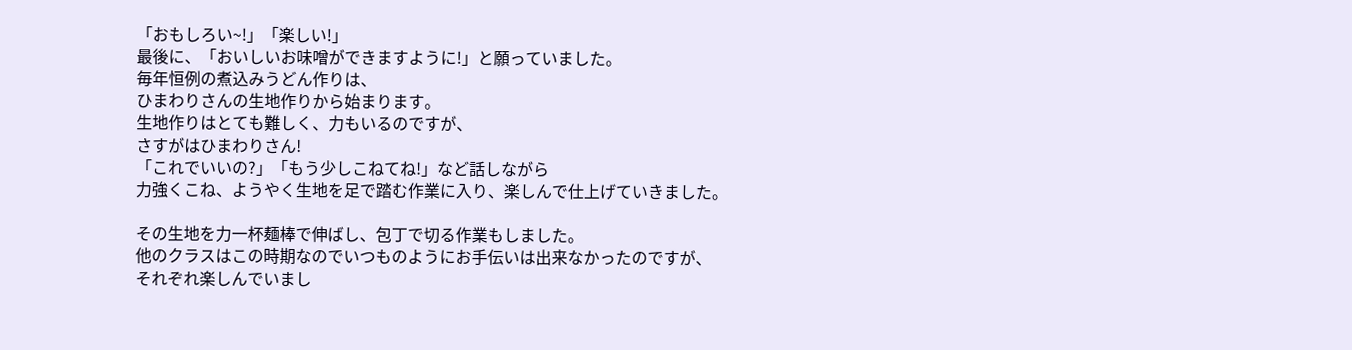「おもしろい~!」「楽しい!」
最後に、「おいしいお味噌ができますように!」と願っていました。
毎年恒例の煮込みうどん作りは、
ひまわりさんの生地作りから始まります。
生地作りはとても難しく、力もいるのですが、
さすがはひまわりさん!
「これでいいの?」「もう少しこねてね!」など話しながら
力強くこね、ようやく生地を足で踏む作業に入り、楽しんで仕上げていきました。

その生地を力一杯麺棒で伸ばし、包丁で切る作業もしました。
他のクラスはこの時期なのでいつものようにお手伝いは出来なかったのですが、
それぞれ楽しんでいまし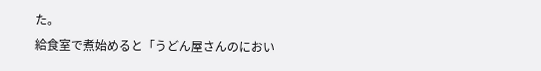た。
給食室で煮始めると「うどん屋さんのにおい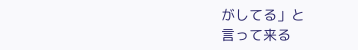がしてる」と
言って来る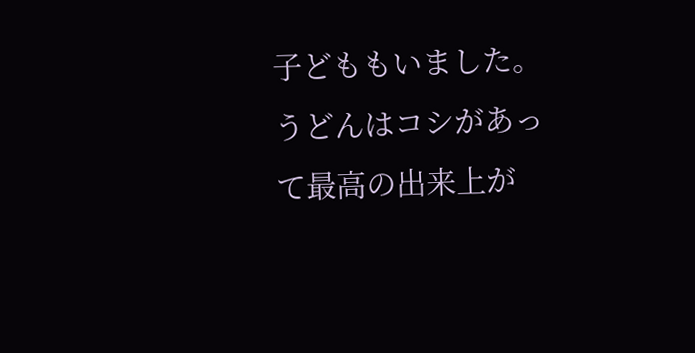子どももいました。
うどんはコシがあって最高の出来上が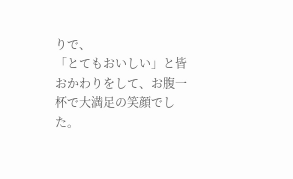りで、
「とてもおいしい」と皆おかわりをして、お腹一杯で大満足の笑顔でした。